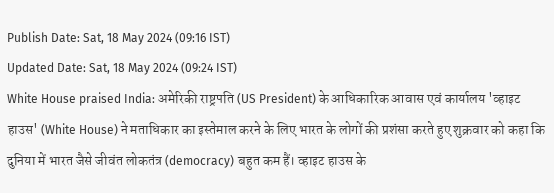Publish Date: Sat, 18 May 2024 (09:16 IST)
Updated Date: Sat, 18 May 2024 (09:24 IST)
White House praised India: अमेरिकी राष्ट्रपति (US President) के आधिकारिक आवास एवं कार्यालय 'व्हाइट हाउस' (White House) ने मताधिकार का इस्तेमाल करने के लिए भारत के लोगों की प्रशंसा करते हुए शुक्रवार को कहा कि दुनिया में भारत जैसे जीवंत लोकतंत्र (democracy) बहुत कम हैं। व्हाइट हाउस के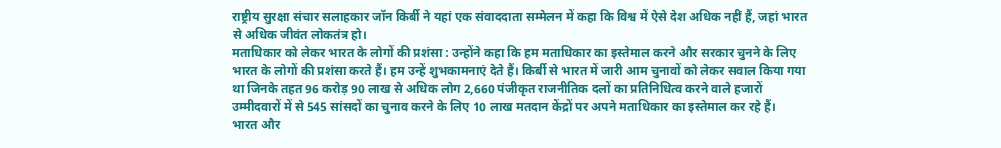राष्ट्रीय सुरक्षा संचार सलाहकार जॉन किर्बी ने यहां एक संवाददाता सम्मेलन में कहा कि विश्व में ऐसे देश अधिक नहीं हैं, जहां भारत से अधिक जीवंत लोकतंत्र हो।
मताधिकार को लेकर भारत के लोगों की प्रशंसा : उन्होंने कहा कि हम मताधिकार का इस्तेमाल करने और सरकार चुनने के लिए भारत के लोगों की प्रशंसा करते हैं। हम उन्हें शुभकामनाएं देते हैं। किर्बी से भारत में जारी आम चुनावों को लेकर सवाल किया गया था जिनके तहत 96 करोड़ 90 लाख से अधिक लोग 2,660 पंजीकृत राजनीतिक दलों का प्रतिनिधित्व करने वाले हजारों उम्मीदवारों में से 545 सांसदों का चुनाव करने के लिए 10 लाख मतदान केंद्रों पर अपने मताधिकार का इस्तेमाल कर रहे हैं।
भारत और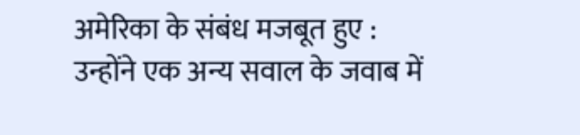अमेरिका के संबंध मजबूत हुए : उन्होंने एक अन्य सवाल के जवाब में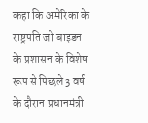कहा कि अमेरिका के राष्ट्रपति जो बाइडन के प्रशासन के विशेष रूप से पिछले 3 वर्ष के दौरान प्रधानमंत्री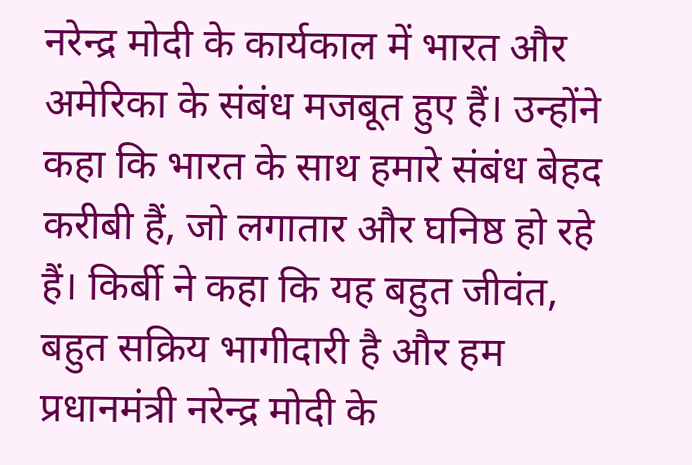नरेन्द्र मोदी के कार्यकाल में भारत और अमेरिका के संबंध मजबूत हुए हैं। उन्होंने कहा कि भारत के साथ हमारे संबंध बेहद करीबी हैं, जो लगातार और घनिष्ठ हो रहे हैं। किर्बी ने कहा कि यह बहुत जीवंत, बहुत सक्रिय भागीदारी है और हम प्रधानमंत्री नरेन्द्र मोदी के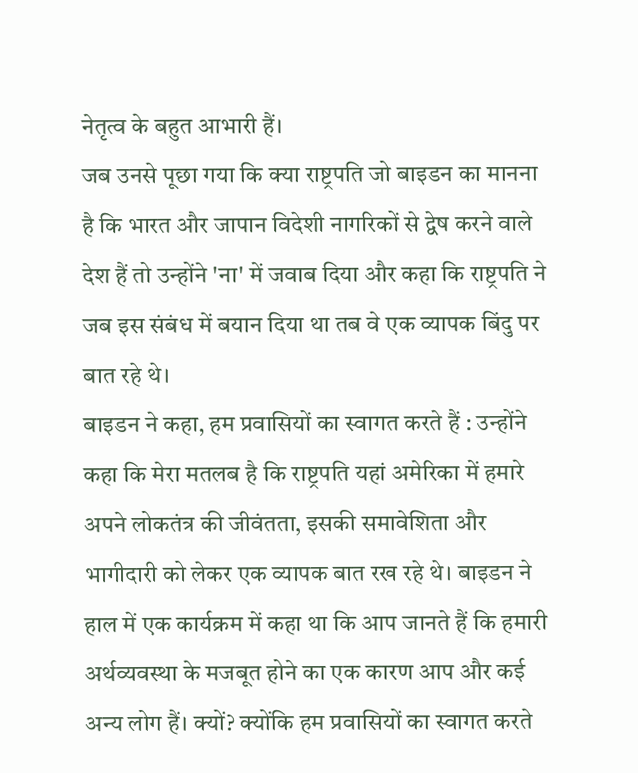नेतृत्व के बहुत आभारी हैं।
जब उनसे पूछा गया कि क्या राष्ट्रपति जो बाइडन का मानना है कि भारत और जापान विदेशी नागरिकों से द्वेष करने वाले देश हैं तो उन्होंने 'ना' में जवाब दिया और कहा कि राष्ट्रपति ने जब इस संबंध में बयान दिया था तब वे एक व्यापक बिंदु पर बात रहे थे।
बाइडन ने कहा, हम प्रवासियों का स्वागत करते हैं : उन्होंने कहा कि मेरा मतलब है कि राष्ट्रपति यहां अमेरिका में हमारे अपने लोकतंत्र की जीवंतता, इसकी समावेशिता और भागीदारी को लेकर एक व्यापक बात रख रहे थे। बाइडन ने हाल में एक कार्यक्रम में कहा था कि आप जानते हैं कि हमारी अर्थव्यवस्था के मजबूत होने का एक कारण आप और कई अन्य लोग हैं। क्यों? क्योंकि हम प्रवासियों का स्वागत करते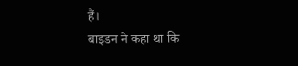हैं।
बाइडन ने कहा था कि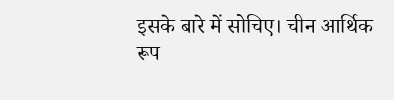इसके बारे में सोचिए। चीन आर्थिक रूप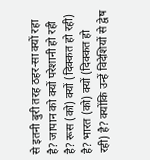से इतनी बुरी तरह ठहर-सा क्यों रहा है? जापान को क्यों परेशानी हो रही है? रूस (को) क्यों (दिक्कत हो रही) है? भारत (को) क्यों (दिक्कत हो रही) है? क्योंकि उन्हें विदेशियों से द्वेष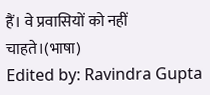हैं। वे प्रवासियों को नहीं चाहते।(भाषा)
Edited by: Ravindra Gupta